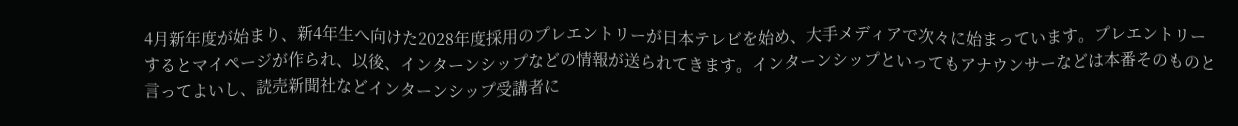4月新年度が始まり、新4年生へ向けた2028年度採用のプレエントリーが日本テレビを始め、大手メディアで次々に始まっています。プレエントリーするとマイページが作られ、以後、インターンシップなどの情報が送られてきます。インターンシップといってもアナウンサーなどは本番そのものと言ってよいし、読売新聞社などインターンシップ受講者に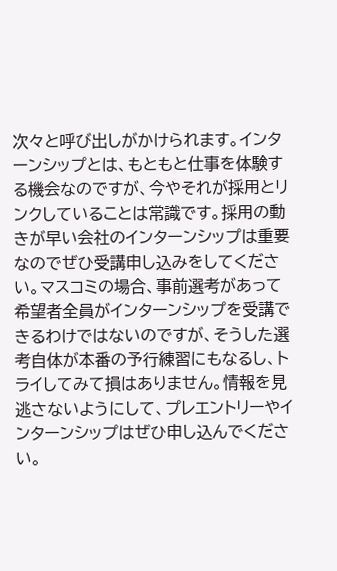次々と呼び出しがかけられます。インターンシップとは、もともと仕事を体験する機会なのですが、今やそれが採用とリンクしていることは常識です。採用の動きが早い会社のインターンシップは重要なのでぜひ受講申し込みをしてください。マスコミの場合、事前選考があって希望者全員がインターンシップを受講できるわけではないのですが、そうした選考自体が本番の予行練習にもなるし、トライしてみて損はありません。情報を見逃さないようにして、プレエントリーやインターンシップはぜひ申し込んでください。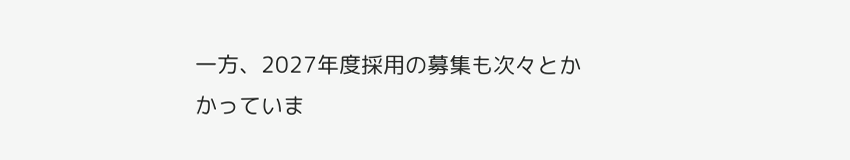一方、2027年度採用の募集も次々とかかっていま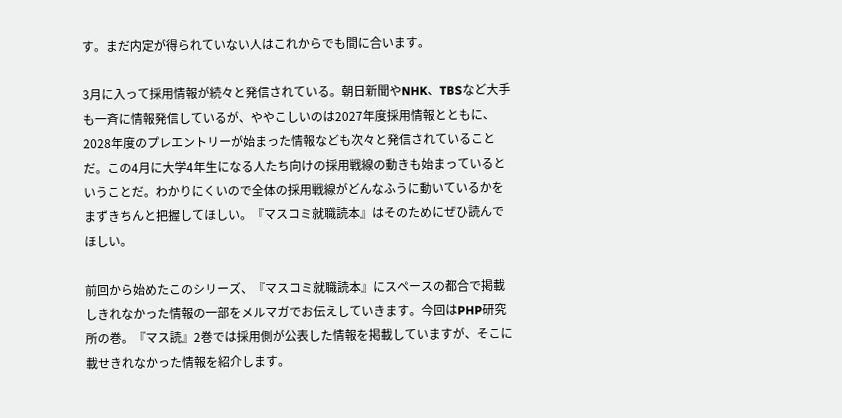す。まだ内定が得られていない人はこれからでも間に合います。

3月に入って採用情報が続々と発信されている。朝日新聞やNHK、TBSなど大手も一斉に情報発信しているが、ややこしいのは2027年度採用情報とともに、2028年度のプレエントリーが始まった情報なども次々と発信されていることだ。この4月に大学4年生になる人たち向けの採用戦線の動きも始まっているということだ。わかりにくいので全体の採用戦線がどんなふうに動いているかをまずきちんと把握してほしい。『マスコミ就職読本』はそのためにぜひ読んでほしい。

前回から始めたこのシリーズ、『マスコミ就職読本』にスペースの都合で掲載しきれなかった情報の一部をメルマガでお伝えしていきます。今回はPHP研究所の巻。『マス読』2巻では採用側が公表した情報を掲載していますが、そこに載せきれなかった情報を紹介します。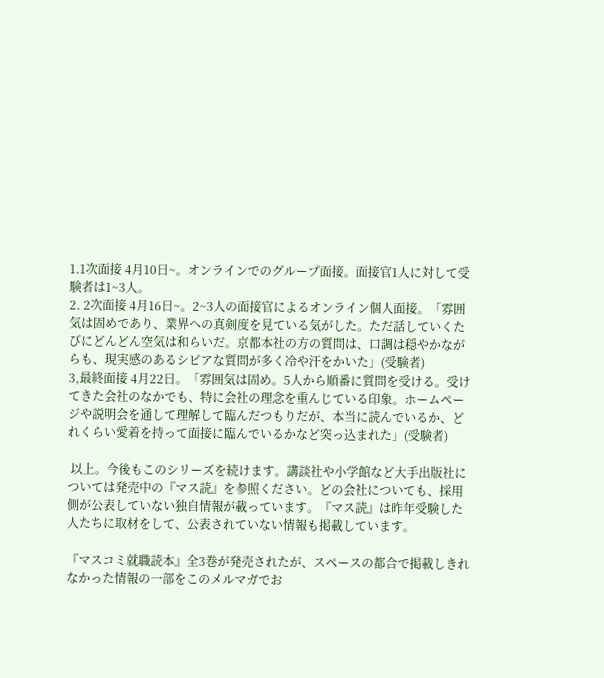1.1次面接 4月10日~。オンラインでのグループ面接。面接官1人に対して受験者は1~3人。
2. 2次面接 4月16日~。2~3人の面接官によるオンライン個人面接。「雰囲気は固めであり、業界への真剣度を見ている気がした。ただ話していくたびにどんどん空気は和らいだ。京都本社の方の質問は、口調は穏やかながらも、現実感のあるシビアな質問が多く冷や汗をかいた」(受験者)
3,最終面接 4月22日。「雰囲気は固め。5人から順番に質問を受ける。受けてきた会社のなかでも、特に会社の理念を重んじている印象。ホームページや説明会を通して理解して臨んだつもりだが、本当に読んでいるか、どれくらい愛着を持って面接に臨んでいるかなど突っ込まれた」(受験者)

 以上。今後もこのシリーズを続けます。講談社や小学館など大手出版社については発売中の『マス読』を参照ください。どの会社についても、採用側が公表していない独自情報が載っています。『マス読』は昨年受験した人たちに取材をして、公表されていない情報も掲載しています。

『マスコミ就職読本』全3巻が発売されたが、スペースの都合で掲載しきれなかった情報の一部をこのメルマガでお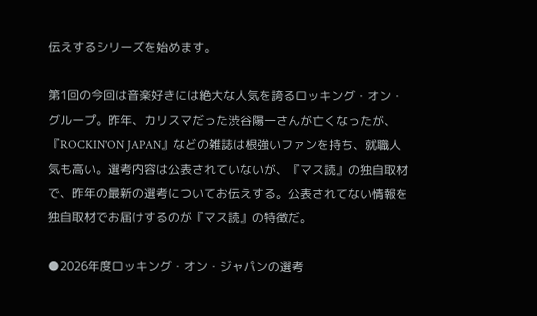伝えするシリーズを始めます。

第1回の今回は音楽好きには絶大な人気を誇るロッキング・オン・グループ。昨年、カリスマだった渋谷陽一さんが亡くなったが、『ROCKIN'ON JAPAN』などの雑誌は根強いファンを持ち、就職人気も高い。選考内容は公表されていないが、『マス読』の独自取材で、昨年の最新の選考についてお伝えする。公表されてない情報を独自取材でお届けするのが『マス読』の特徴だ。

●2026年度ロッキング・オン・ジャパンの選考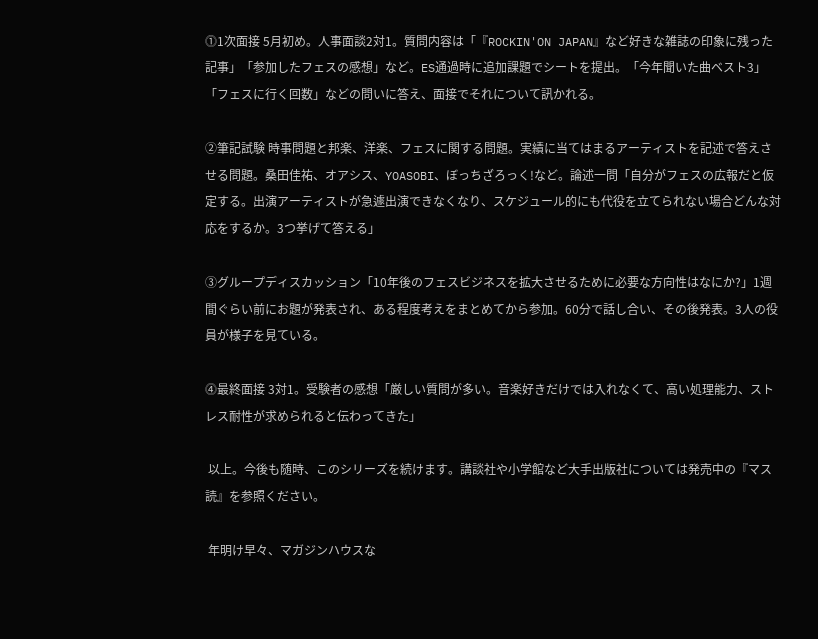⓵1次面接 5月初め。人事面談2対1。質問内容は「『ROCKIN'ON JAPAN』など好きな雑誌の印象に残った記事」「参加したフェスの感想」など。ES通過時に追加課題でシートを提出。「今年聞いた曲ベスト3」「フェスに行く回数」などの問いに答え、面接でそれについて訊かれる。

②筆記試験 時事問題と邦楽、洋楽、フェスに関する問題。実績に当てはまるアーティストを記述で答えさせる問題。桑田佳祐、オアシス、YOASOBI、ぼっちざろっく!など。論述一問「自分がフェスの広報だと仮定する。出演アーティストが急遽出演できなくなり、スケジュール的にも代役を立てられない場合どんな対応をするか。3つ挙げて答える」

③グループディスカッション「10年後のフェスビジネスを拡大させるために必要な方向性はなにか?」1週間ぐらい前にお題が発表され、ある程度考えをまとめてから参加。60分で話し合い、その後発表。3人の役員が様子を見ている。

⓸最終面接 3対1。受験者の感想「厳しい質問が多い。音楽好きだけでは入れなくて、高い処理能力、ストレス耐性が求められると伝わってきた」

 以上。今後も随時、このシリーズを続けます。講談社や小学館など大手出版社については発売中の『マス読』を参照ください。

 年明け早々、マガジンハウスな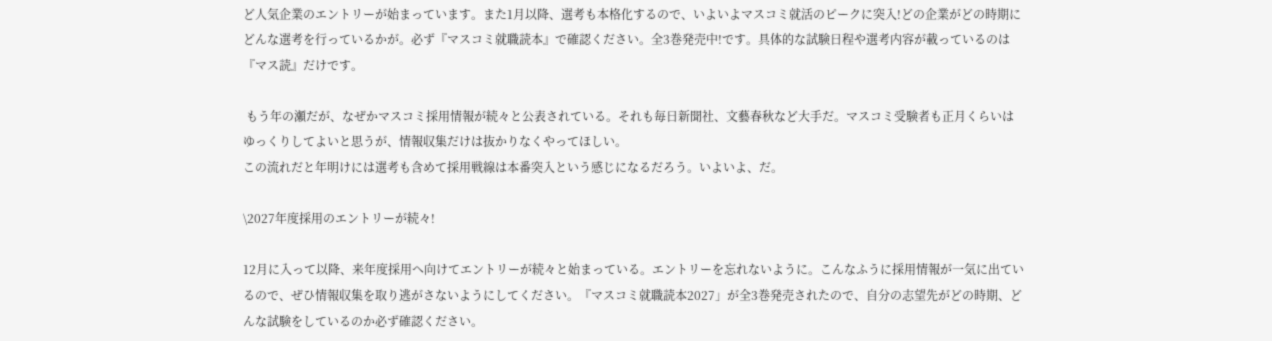ど人気企業のエントリーが始まっています。また1月以降、選考も本格化するので、いよいよマスコミ就活のピークに突入!どの企業がどの時期にどんな選考を行っているかが。必ず『マスコミ就職読本』で確認ください。全3巻発売中!です。具体的な試験日程や選考内容が載っているのは『マス読』だけです。

 もう年の瀬だが、なぜかマスコミ採用情報が続々と公表されている。それも毎日新聞社、文藝春秋など大手だ。マスコミ受験者も正月くらいはゆっくりしてよいと思うが、情報収集だけは抜かりなくやってほしい。
この流れだと年明けには選考も含めて採用戦線は本番突入という感じになるだろう。いよいよ、だ。

\2027年度採用のエントリーが続々!

12月に入って以降、来年度採用へ向けてエントリーが続々と始まっている。エントリーを忘れないように。こんなふうに採用情報が一気に出ているので、ぜひ情報収集を取り逃がさないようにしてください。『マスコミ就職読本2027」が全3巻発売されたので、自分の志望先がどの時期、どんな試験をしているのか必ず確認ください。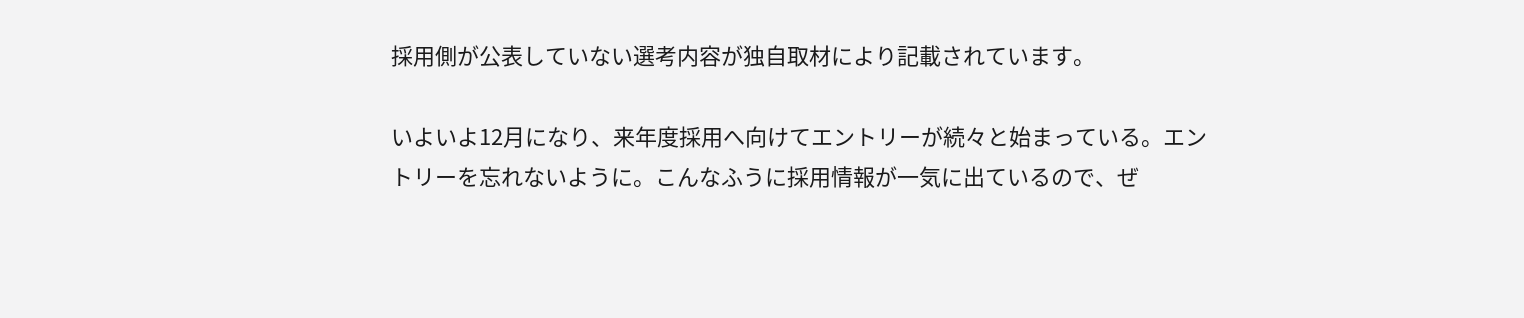採用側が公表していない選考内容が独自取材により記載されています。

いよいよ12月になり、来年度採用へ向けてエントリーが続々と始まっている。エントリーを忘れないように。こんなふうに採用情報が一気に出ているので、ぜ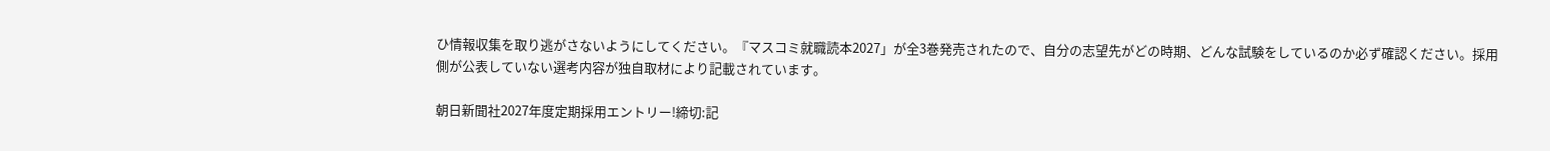ひ情報収集を取り逃がさないようにしてください。『マスコミ就職読本2027」が全3巻発売されたので、自分の志望先がどの時期、どんな試験をしているのか必ず確認ください。採用側が公表していない選考内容が独自取材により記載されています。

朝日新聞社2027年度定期採用エントリー!締切:記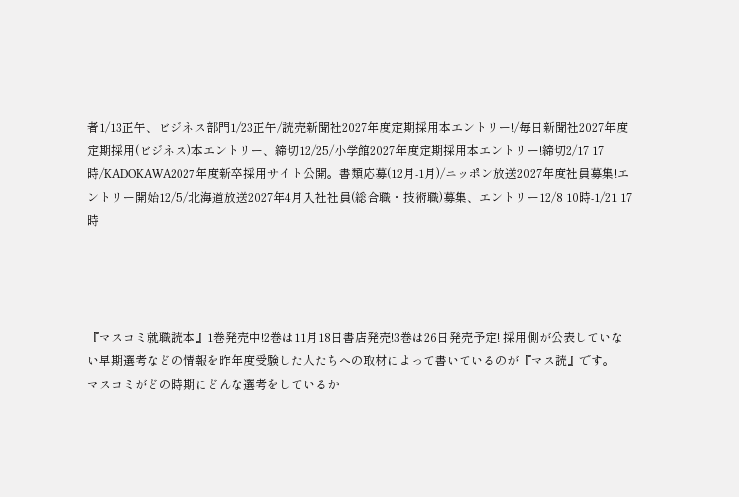者1/13正午、ビジネス部門1/23正午/読売新聞社2027年度定期採用本エントリー!/毎日新聞社2027年度定期採用(ビジネス)本エントリー、締切12/25/小学館2027年度定期採用本エントリー!締切2/17 17時/KADOKAWA2027年度新卒採用サイト公開。書類応募(12月-1月)/ニッポン放送2027年度社員募集!エントリー開始12/5/北海道放送2027年4月入社社員(総合職・技術職)募集、エントリー12/8 10時-1/21 17時




『マスコミ就職読本』1巻発売中!2巻は11月18日書店発売!3巻は26日発売予定! 採用側が公表していない早期選考などの情報を昨年度受験した人たちへの取材によって書いているのが『マス読』です。
マスコミがどの時期にどんな選考をしているか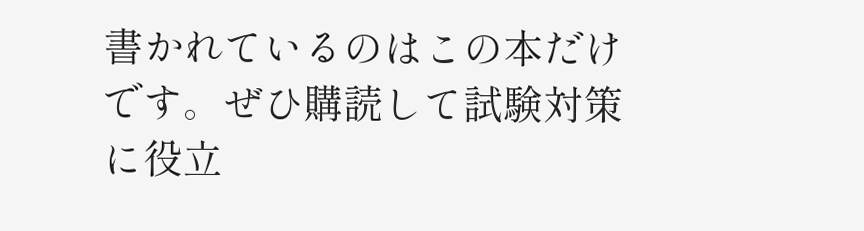書かれているのはこの本だけです。ぜひ購読して試験対策に役立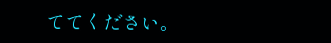ててください。